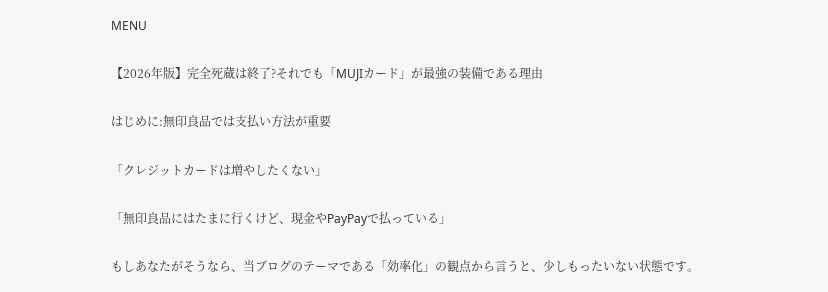MENU

【2026年版】完全死蔵は終了?それでも「MUJIカード」が最強の装備である理由

はじめに:無印良品では支払い方法が重要

「クレジットカードは増やしたくない」

「無印良品にはたまに行くけど、現金やPayPayで払っている」

もしあなたがそうなら、当ブログのテーマである「効率化」の観点から言うと、少しもったいない状態です。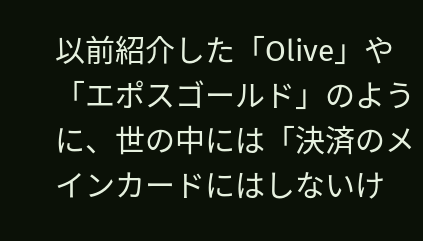以前紹介した「Olive」や「エポスゴールド」のように、世の中には「決済のメインカードにはしないけ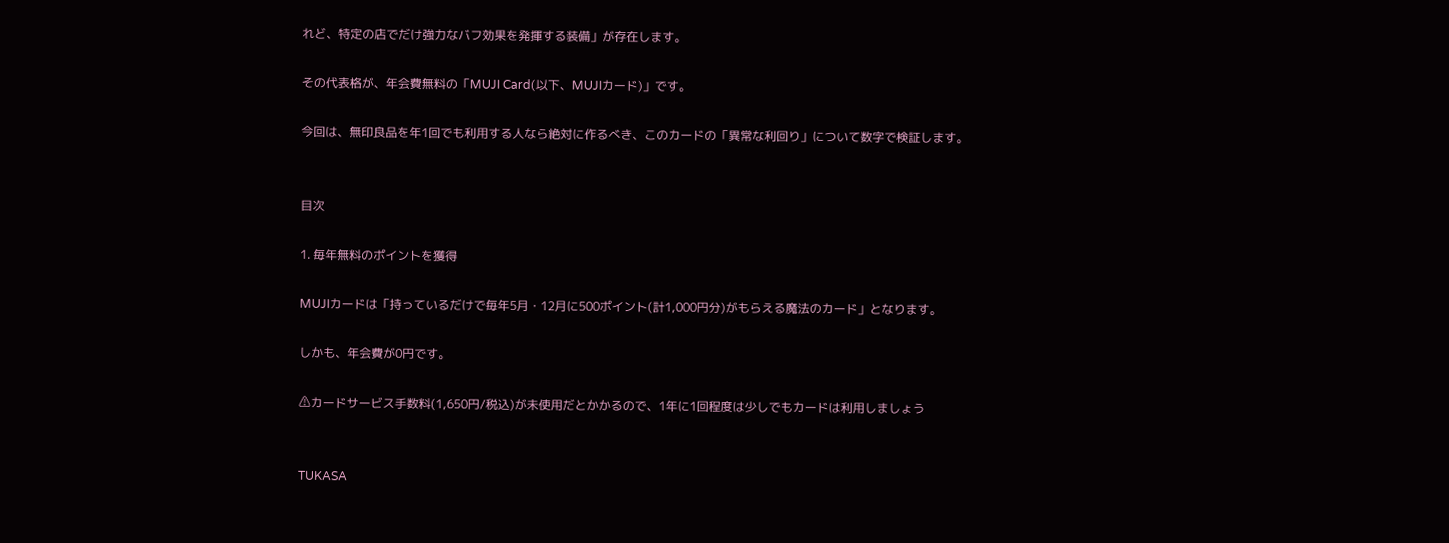れど、特定の店でだけ強力なバフ効果を発揮する装備」が存在します。

その代表格が、年会費無料の「MUJI Card(以下、MUJIカード)」です。

今回は、無印良品を年1回でも利用する人なら絶対に作るべき、このカードの「異常な利回り」について数字で検証します。


目次

1. 毎年無料のポイントを獲得

MUJIカードは「持っているだけで毎年5月・12月に500ポイント(計1,000円分)がもらえる魔法のカード」となります。

しかも、年会費が0円です。

⚠カードサービス手数料(1,650円/税込)が未使用だとかかるので、1年に1回程度は少しでもカードは利用しましょう


TUKASA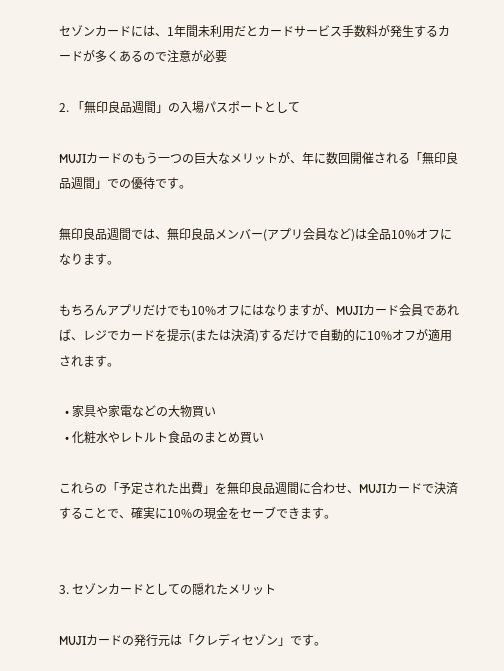セゾンカードには、1年間未利用だとカードサービス手数料が発生するカードが多くあるので注意が必要

2. 「無印良品週間」の入場パスポートとして

MUJIカードのもう一つの巨大なメリットが、年に数回開催される「無印良品週間」での優待です。

無印良品週間では、無印良品メンバー(アプリ会員など)は全品10%オフになります。

もちろんアプリだけでも10%オフにはなりますが、MUJIカード会員であれば、レジでカードを提示(または決済)するだけで自動的に10%オフが適用されます。

  • 家具や家電などの大物買い
  • 化粧水やレトルト食品のまとめ買い

これらの「予定された出費」を無印良品週間に合わせ、MUJIカードで決済することで、確実に10%の現金をセーブできます。


3. セゾンカードとしての隠れたメリット

MUJIカードの発行元は「クレディセゾン」です。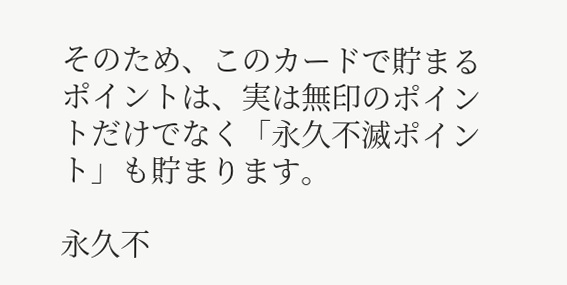そのため、このカードで貯まるポイントは、実は無印のポイントだけでなく「永久不滅ポイント」も貯まります。

永久不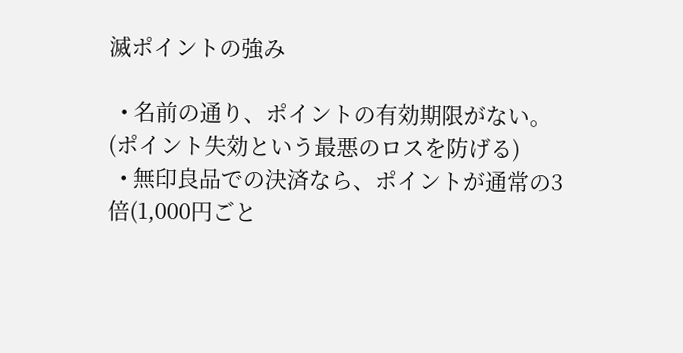滅ポイントの強み

  • 名前の通り、ポイントの有効期限がない。(ポイント失効という最悪のロスを防げる)
  • 無印良品での決済なら、ポイントが通常の3倍(1,000円ごと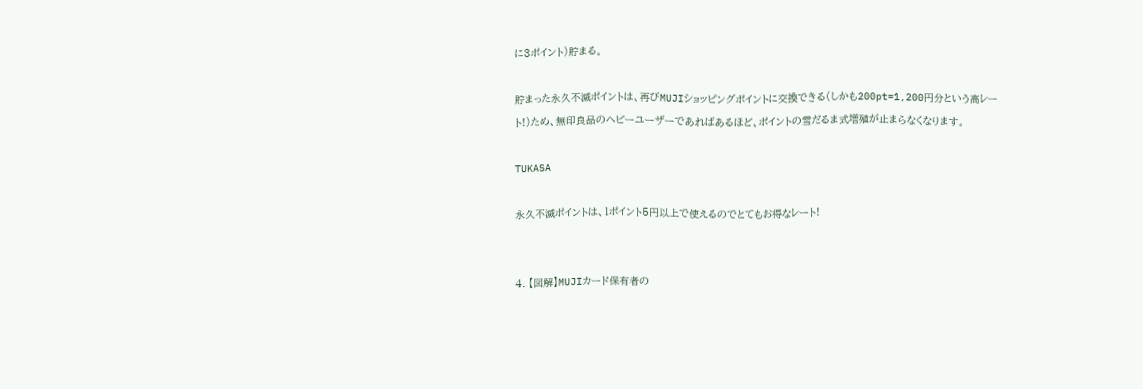に3ポイント)貯まる。

貯まった永久不滅ポイントは、再びMUJIショッピングポイントに交換できる(しかも200pt=1,200円分という高レート!)ため、無印良品のヘビーユーザーであればあるほど、ポイントの雪だるま式増殖が止まらなくなります。

TUKASA

永久不滅ポイントは、1ポイント5円以上で使えるのでとてもお得なレート!


4. 【図解】MUJIカード保有者の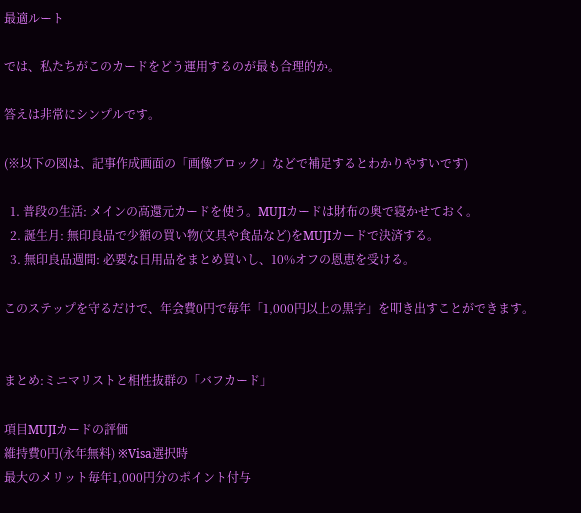最適ルート

では、私たちがこのカードをどう運用するのが最も合理的か。

答えは非常にシンプルです。

(※以下の図は、記事作成画面の「画像ブロック」などで補足するとわかりやすいです)

  1. 普段の生活: メインの高還元カードを使う。MUJIカードは財布の奥で寝かせておく。
  2. 誕生月: 無印良品で少額の買い物(文具や食品など)をMUJIカードで決済する。
  3. 無印良品週間: 必要な日用品をまとめ買いし、10%オフの恩恵を受ける。

このステップを守るだけで、年会費0円で毎年「1,000円以上の黒字」を叩き出すことができます。


まとめ:ミニマリストと相性抜群の「バフカード」

項目MUJIカードの評価
維持費0円(永年無料) ※Visa選択時
最大のメリット毎年1,000円分のポイント付与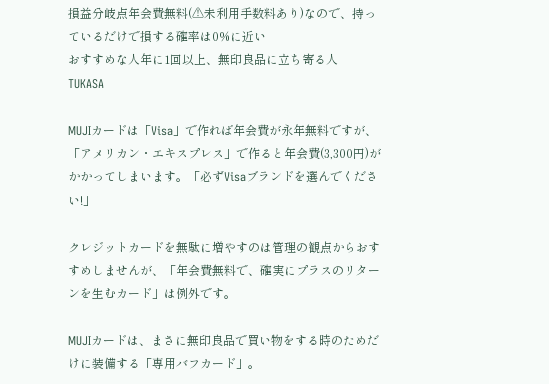損益分岐点年会費無料(⚠未利用手数料あり)なので、持っているだけで損する確率は0%に近い
おすすめな人年に1回以上、無印良品に立ち寄る人
TUKASA

MUJIカードは「Visa」で作れば年会費が永年無料ですが、「アメリカン・エキスプレス」で作ると年会費(3,300円)がかかってしまいます。「必ずVisaブランドを選んでください!」

クレジットカードを無駄に増やすのは管理の観点からおすすめしませんが、「年会費無料で、確実にプラスのリターンを生むカード」は例外です。

MUJIカードは、まさに無印良品で買い物をする時のためだけに装備する「専用バフカード」。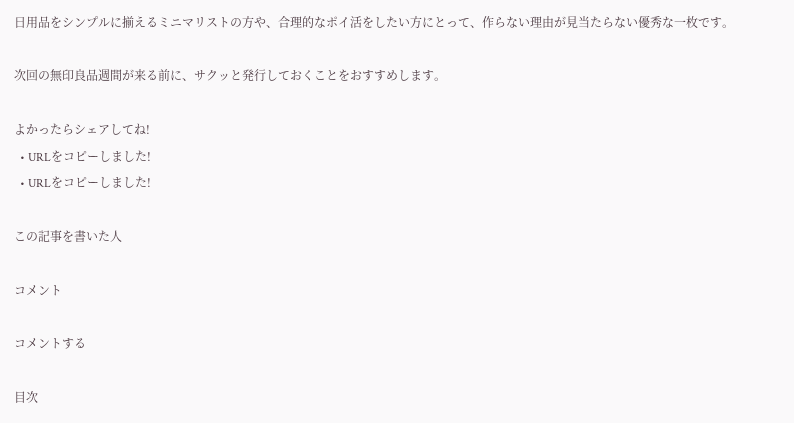日用品をシンプルに揃えるミニマリストの方や、合理的なポイ活をしたい方にとって、作らない理由が見当たらない優秀な一枚です。

次回の無印良品週間が来る前に、サクッと発行しておくことをおすすめします。

よかったらシェアしてね!
  • URLをコピーしました!
  • URLをコピーしました!

この記事を書いた人

コメント

コメントする

目次